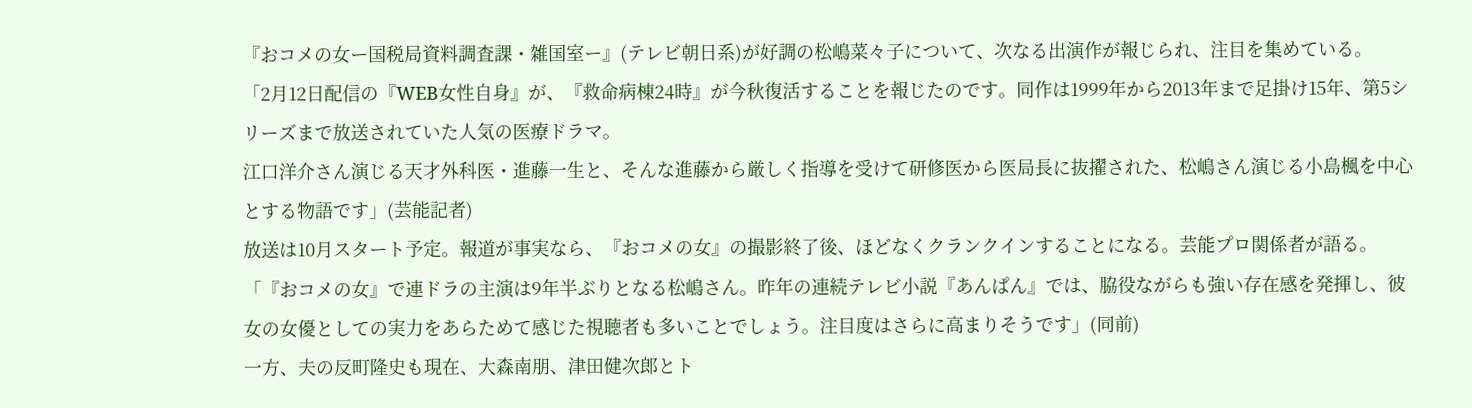『おコメの女ー国税局資料調査課・雑国室ー』(テレビ朝日系)が好調の松嶋菜々子について、次なる出演作が報じられ、注目を集めている。
「2月12日配信の『WEB女性自身』が、『救命病棟24時』が今秋復活することを報じたのです。同作は1999年から2013年まで足掛け15年、第5シリーズまで放送されていた人気の医療ドラマ。
江口洋介さん演じる天才外科医・進藤一生と、そんな進藤から厳しく指導を受けて研修医から医局長に抜擢された、松嶋さん演じる小島楓を中心とする物語です」(芸能記者)
放送は10月スタート予定。報道が事実なら、『おコメの女』の撮影終了後、ほどなくクランクインすることになる。芸能プロ関係者が語る。
「『おコメの女』で連ドラの主演は9年半ぶりとなる松嶋さん。昨年の連続テレビ小説『あんぱん』では、脇役ながらも強い存在感を発揮し、彼女の女優としての実力をあらためて感じた視聴者も多いことでしょう。注目度はさらに高まりそうです」(同前)
一方、夫の反町隆史も現在、大森南朋、津田健次郎とト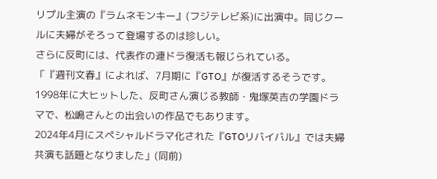リプル主演の『ラムネモンキー』(フジテレビ系)に出演中。同じクールに夫婦がそろって登場するのは珍しい。
さらに反町には、代表作の連ドラ復活も報じられている。
「『週刊文春』によれば、7月期に『GTO』が復活するそうです。1998年に大ヒットした、反町さん演じる教師・鬼塚英吉の学園ドラマで、松嶋さんとの出会いの作品でもあります。
2024年4月にスペシャルドラマ化された『GTOリバイバル』では夫婦共演も話題となりました」(同前)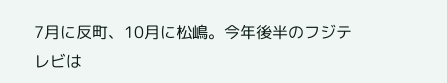7月に反町、10月に松嶋。今年後半のフジテレビは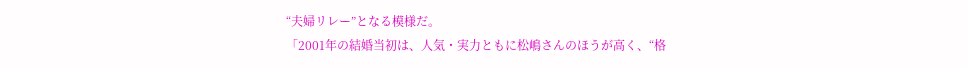“夫婦リレー”となる模様だ。
「2001年の結婚当初は、人気・実力ともに松嶋さんのほうが高く、“格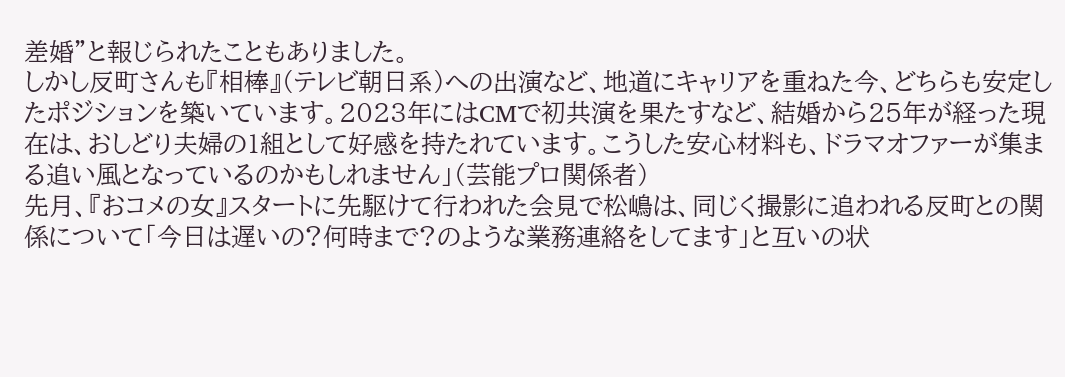差婚”と報じられたこともありました。
しかし反町さんも『相棒』(テレビ朝日系)への出演など、地道にキャリアを重ねた今、どちらも安定したポジションを築いています。2023年にはCMで初共演を果たすなど、結婚から25年が経った現在は、おしどり夫婦の1組として好感を持たれています。こうした安心材料も、ドラマオファーが集まる追い風となっているのかもしれません」(芸能プロ関係者)
先月、『おコメの女』スタートに先駆けて行われた会見で松嶋は、同じく撮影に追われる反町との関係について「今日は遅いの?何時まで?のような業務連絡をしてます」と互いの状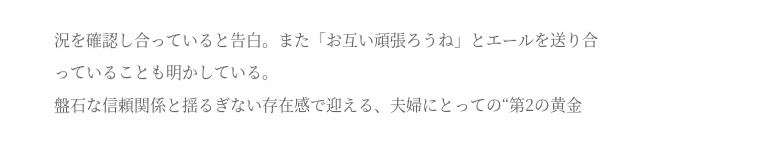況を確認し合っていると告白。また「お互い頑張ろうね」とエールを送り合っていることも明かしている。
盤石な信頼関係と揺るぎない存在感で迎える、夫婦にとっての“第2の黄金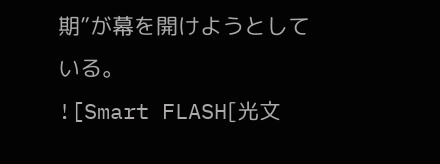期”が幕を開けようとしている。
![Smart FLASH[光文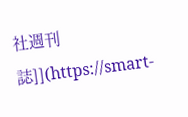社週刊誌]](https://smart-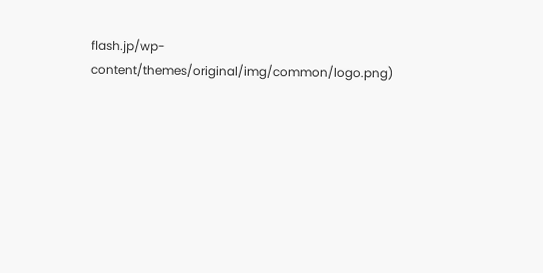flash.jp/wp-content/themes/original/img/common/logo.png)